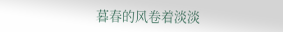暮春的风卷着淡淡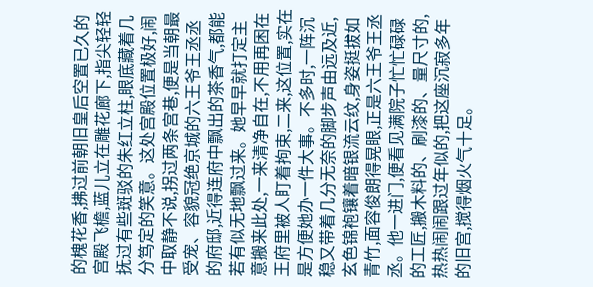的槐花香,拂过前朝旧皇后空置已久的宫殿飞檐,蓝儿立在雕花廊下,指尖轻轻抚过有些斑驳的朱红立柱,眼底藏着几分笃定的笑意。这处宫殿位置极好,闹中取静不说,拐过两条宫巷,便是当朝最受宠、容貌冠绝京城的六王爷王丞丞的府邸,近得连府中飘出的茶香气,都能若有似无地飘过来。她早早就打定主意搬来此处,一来清净自在,不用再困在王府里被人盯着拘束,二来,这位置,实在是方便她办一件大事。不多时,一阵沉稳又带着几分无奈的脚步声由远及近,玄色锦袍镶着暗银流云纹,身姿挺拔如青竹,面容俊朗得晃眼,正是六王爷王丞丞。他一进门,便看见满院子忙忙碌碌的工匠,搬木料的、刷漆的、量尺寸的,热热闹闹跟过年似的,把这座沉寂多年的旧宫,搅得烟火气十足。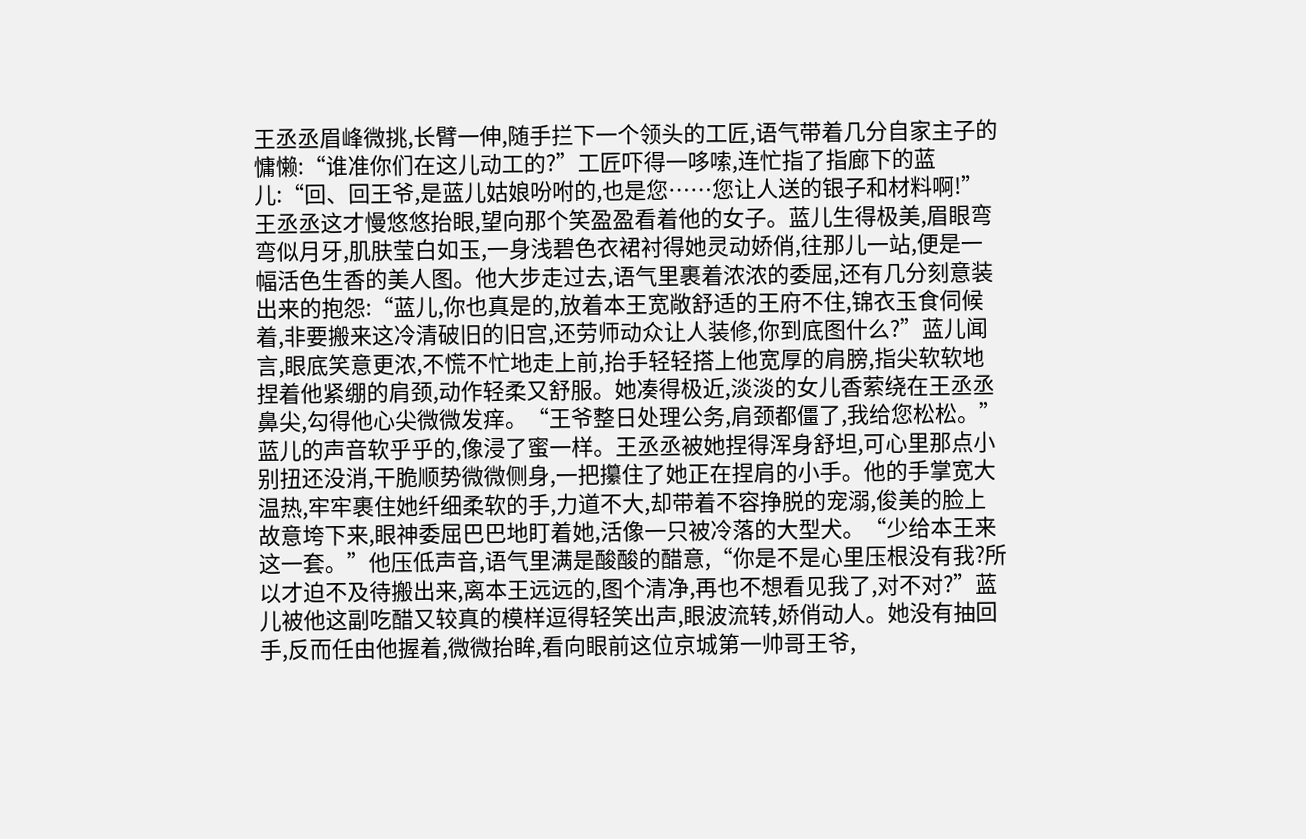王丞丞眉峰微挑,长臂一伸,随手拦下一个领头的工匠,语气带着几分自家主子的慵懒:“谁准你们在这儿动工的?”工匠吓得一哆嗦,连忙指了指廊下的蓝儿:“回、回王爷,是蓝儿姑娘吩咐的,也是您……您让人送的银子和材料啊!”王丞丞这才慢悠悠抬眼,望向那个笑盈盈看着他的女子。蓝儿生得极美,眉眼弯弯似月牙,肌肤莹白如玉,一身浅碧色衣裙衬得她灵动娇俏,往那儿一站,便是一幅活色生香的美人图。他大步走过去,语气里裹着浓浓的委屈,还有几分刻意装出来的抱怨:“蓝儿,你也真是的,放着本王宽敞舒适的王府不住,锦衣玉食伺候着,非要搬来这冷清破旧的旧宫,还劳师动众让人装修,你到底图什么?”蓝儿闻言,眼底笑意更浓,不慌不忙地走上前,抬手轻轻搭上他宽厚的肩膀,指尖软软地捏着他紧绷的肩颈,动作轻柔又舒服。她凑得极近,淡淡的女儿香萦绕在王丞丞鼻尖,勾得他心尖微微发痒。“王爷整日处理公务,肩颈都僵了,我给您松松。”蓝儿的声音软乎乎的,像浸了蜜一样。王丞丞被她捏得浑身舒坦,可心里那点小别扭还没消,干脆顺势微微侧身,一把攥住了她正在捏肩的小手。他的手掌宽大温热,牢牢裹住她纤细柔软的手,力道不大,却带着不容挣脱的宠溺,俊美的脸上故意垮下来,眼神委屈巴巴地盯着她,活像一只被冷落的大型犬。“少给本王来这一套。”他压低声音,语气里满是酸酸的醋意,“你是不是心里压根没有我?所以才迫不及待搬出来,离本王远远的,图个清净,再也不想看见我了,对不对?”蓝儿被他这副吃醋又较真的模样逗得轻笑出声,眼波流转,娇俏动人。她没有抽回手,反而任由他握着,微微抬眸,看向眼前这位京城第一帅哥王爷,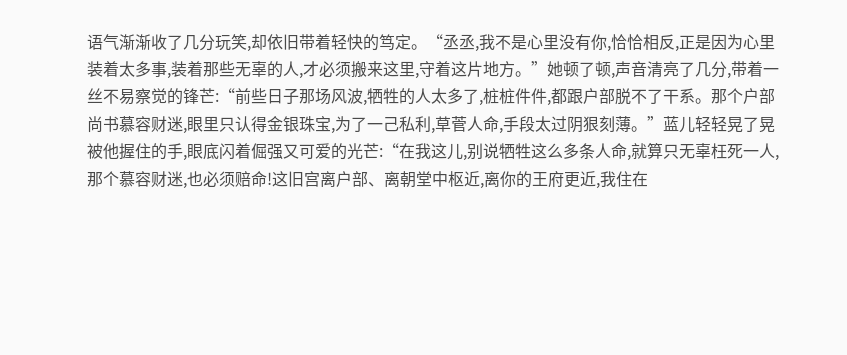语气渐渐收了几分玩笑,却依旧带着轻快的笃定。“丞丞,我不是心里没有你,恰恰相反,正是因为心里装着太多事,装着那些无辜的人,才必须搬来这里,守着这片地方。”她顿了顿,声音清亮了几分,带着一丝不易察觉的锋芒:“前些日子那场风波,牺牲的人太多了,桩桩件件,都跟户部脱不了干系。那个户部尚书慕容财迷,眼里只认得金银珠宝,为了一己私利,草菅人命,手段太过阴狠刻薄。”蓝儿轻轻晃了晃被他握住的手,眼底闪着倔强又可爱的光芒:“在我这儿,别说牺牲这么多条人命,就算只无辜枉死一人,那个慕容财迷,也必须赔命!这旧宫离户部、离朝堂中枢近,离你的王府更近,我住在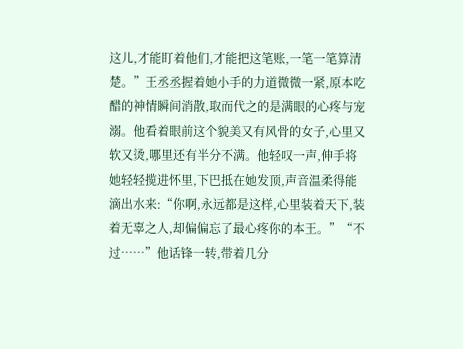这儿,才能盯着他们,才能把这笔账,一笔一笔算清楚。”王丞丞握着她小手的力道微微一紧,原本吃醋的神情瞬间消散,取而代之的是满眼的心疼与宠溺。他看着眼前这个貌美又有风骨的女子,心里又软又烫,哪里还有半分不满。他轻叹一声,伸手将她轻轻揽进怀里,下巴抵在她发顶,声音温柔得能滴出水来:“你啊,永远都是这样,心里装着天下,装着无辜之人,却偏偏忘了最心疼你的本王。”“不过……”他话锋一转,带着几分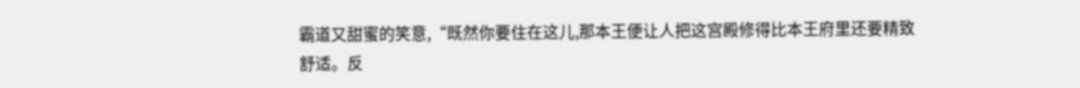霸道又甜蜜的笑意,“既然你要住在这儿,那本王便让人把这宫殿修得比本王府里还要精致舒适。反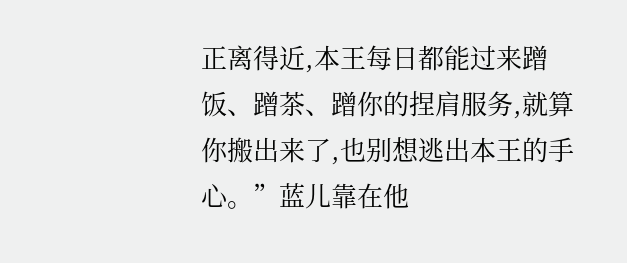正离得近,本王每日都能过来蹭饭、蹭茶、蹭你的捏肩服务,就算你搬出来了,也别想逃出本王的手心。”蓝儿靠在他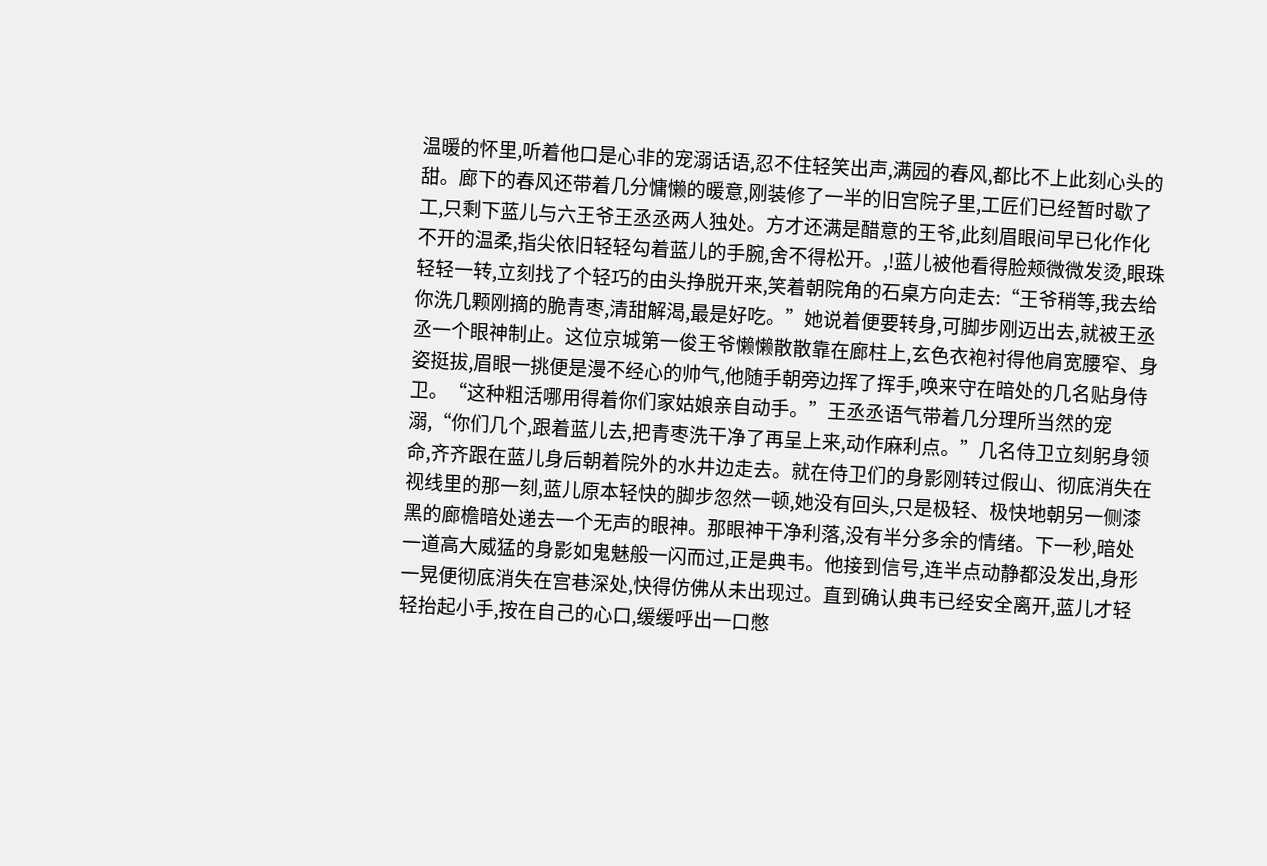温暖的怀里,听着他口是心非的宠溺话语,忍不住轻笑出声,满园的春风,都比不上此刻心头的甜。廊下的春风还带着几分慵懒的暖意,刚装修了一半的旧宫院子里,工匠们已经暂时歇了工,只剩下蓝儿与六王爷王丞丞两人独处。方才还满是醋意的王爷,此刻眉眼间早已化作化不开的温柔,指尖依旧轻轻勾着蓝儿的手腕,舍不得松开。,!蓝儿被他看得脸颊微微发烫,眼珠轻轻一转,立刻找了个轻巧的由头挣脱开来,笑着朝院角的石桌方向走去:“王爷稍等,我去给你洗几颗刚摘的脆青枣,清甜解渴,最是好吃。”她说着便要转身,可脚步刚迈出去,就被王丞丞一个眼神制止。这位京城第一俊王爷懒懒散散靠在廊柱上,玄色衣袍衬得他肩宽腰窄、身姿挺拔,眉眼一挑便是漫不经心的帅气,他随手朝旁边挥了挥手,唤来守在暗处的几名贴身侍卫。“这种粗活哪用得着你们家姑娘亲自动手。”王丞丞语气带着几分理所当然的宠溺,“你们几个,跟着蓝儿去,把青枣洗干净了再呈上来,动作麻利点。”几名侍卫立刻躬身领命,齐齐跟在蓝儿身后朝着院外的水井边走去。就在侍卫们的身影刚转过假山、彻底消失在视线里的那一刻,蓝儿原本轻快的脚步忽然一顿,她没有回头,只是极轻、极快地朝另一侧漆黑的廊檐暗处递去一个无声的眼神。那眼神干净利落,没有半分多余的情绪。下一秒,暗处一道高大威猛的身影如鬼魅般一闪而过,正是典韦。他接到信号,连半点动静都没发出,身形一晃便彻底消失在宫巷深处,快得仿佛从未出现过。直到确认典韦已经安全离开,蓝儿才轻轻抬起小手,按在自己的心口,缓缓呼出一口憋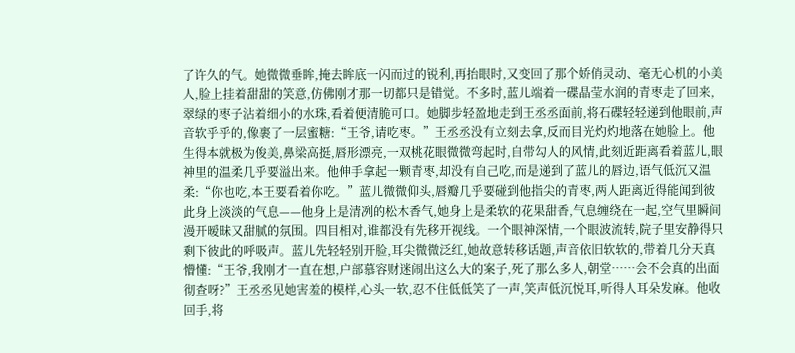了许久的气。她微微垂眸,掩去眸底一闪而过的锐利,再抬眼时,又变回了那个娇俏灵动、毫无心机的小美人,脸上挂着甜甜的笑意,仿佛刚才那一切都只是错觉。不多时,蓝儿端着一碟晶莹水润的青枣走了回来,翠绿的枣子沾着细小的水珠,看着便清脆可口。她脚步轻盈地走到王丞丞面前,将石碟轻轻递到他眼前,声音软乎乎的,像裹了一层蜜糖:“王爷,请吃枣。”王丞丞没有立刻去拿,反而目光灼灼地落在她脸上。他生得本就极为俊美,鼻梁高挺,唇形漂亮,一双桃花眼微微弯起时,自带勾人的风情,此刻近距离看着蓝儿,眼神里的温柔几乎要溢出来。他伸手拿起一颗青枣,却没有自己吃,而是递到了蓝儿的唇边,语气低沉又温柔:“你也吃,本王要看着你吃。”蓝儿微微仰头,唇瓣几乎要碰到他指尖的青枣,两人距离近得能闻到彼此身上淡淡的气息——他身上是清冽的松木香气,她身上是柔软的花果甜香,气息缠绕在一起,空气里瞬间漫开暧昧又甜腻的氛围。四目相对,谁都没有先移开视线。一个眼神深情,一个眼波流转,院子里安静得只剩下彼此的呼吸声。蓝儿先轻轻别开脸,耳尖微微泛红,她故意转移话题,声音依旧软软的,带着几分天真懵懂:“王爷,我刚才一直在想,户部慕容财迷闹出这么大的案子,死了那么多人,朝堂……会不会真的出面彻查呀?”王丞丞见她害羞的模样,心头一软,忍不住低低笑了一声,笑声低沉悦耳,听得人耳朵发麻。他收回手,将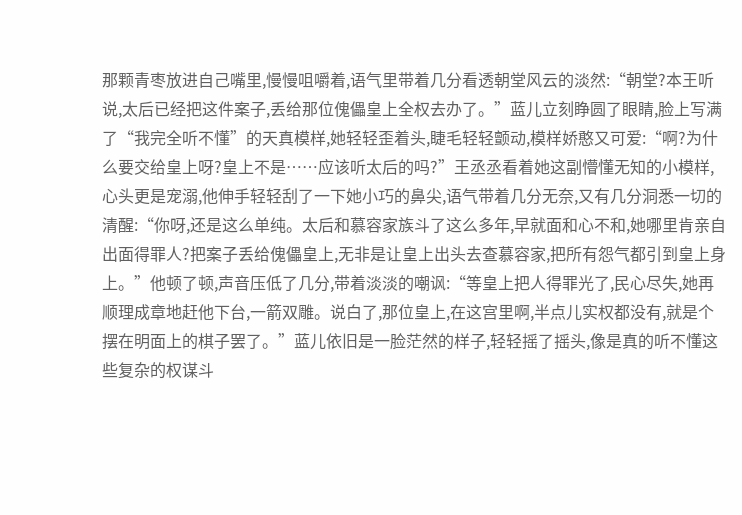那颗青枣放进自己嘴里,慢慢咀嚼着,语气里带着几分看透朝堂风云的淡然:“朝堂?本王听说,太后已经把这件案子,丢给那位傀儡皇上全权去办了。”蓝儿立刻睁圆了眼睛,脸上写满了“我完全听不懂”的天真模样,她轻轻歪着头,睫毛轻轻颤动,模样娇憨又可爱:“啊?为什么要交给皇上呀?皇上不是……应该听太后的吗?”王丞丞看着她这副懵懂无知的小模样,心头更是宠溺,他伸手轻轻刮了一下她小巧的鼻尖,语气带着几分无奈,又有几分洞悉一切的清醒:“你呀,还是这么单纯。太后和慕容家族斗了这么多年,早就面和心不和,她哪里肯亲自出面得罪人?把案子丢给傀儡皇上,无非是让皇上出头去查慕容家,把所有怨气都引到皇上身上。”他顿了顿,声音压低了几分,带着淡淡的嘲讽:“等皇上把人得罪光了,民心尽失,她再顺理成章地赶他下台,一箭双雕。说白了,那位皇上,在这宫里啊,半点儿实权都没有,就是个摆在明面上的棋子罢了。”蓝儿依旧是一脸茫然的样子,轻轻摇了摇头,像是真的听不懂这些复杂的权谋斗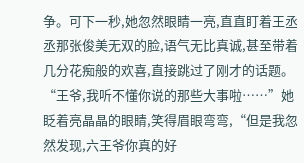争。可下一秒,她忽然眼睛一亮,直直盯着王丞丞那张俊美无双的脸,语气无比真诚,甚至带着几分花痴般的欢喜,直接跳过了刚才的话题。“王爷,我听不懂你说的那些大事啦……”她眨着亮晶晶的眼睛,笑得眉眼弯弯,“但是我忽然发现,六王爷你真的好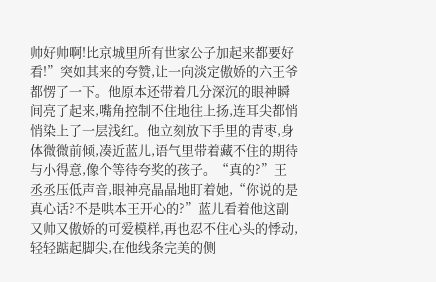帅好帅啊!比京城里所有世家公子加起来都要好看!”突如其来的夸赞,让一向淡定傲娇的六王爷都愣了一下。他原本还带着几分深沉的眼神瞬间亮了起来,嘴角控制不住地往上扬,连耳尖都悄悄染上了一层浅红。他立刻放下手里的青枣,身体微微前倾,凑近蓝儿,语气里带着藏不住的期待与小得意,像个等待夸奖的孩子。“真的?”王丞丞压低声音,眼神亮晶晶地盯着她,“你说的是真心话?不是哄本王开心的?”蓝儿看着他这副又帅又傲娇的可爱模样,再也忍不住心头的悸动,轻轻踮起脚尖,在他线条完美的侧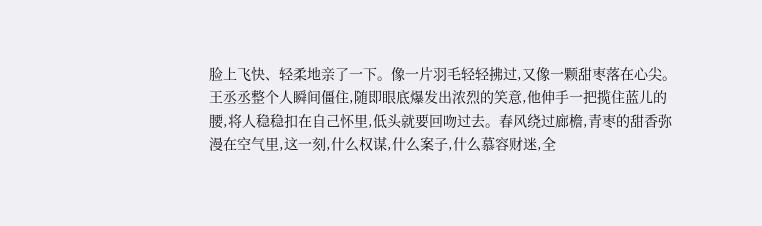脸上飞快、轻柔地亲了一下。像一片羽毛轻轻拂过,又像一颗甜枣落在心尖。王丞丞整个人瞬间僵住,随即眼底爆发出浓烈的笑意,他伸手一把揽住蓝儿的腰,将人稳稳扣在自己怀里,低头就要回吻过去。春风绕过廊檐,青枣的甜香弥漫在空气里,这一刻,什么权谋,什么案子,什么慕容财迷,全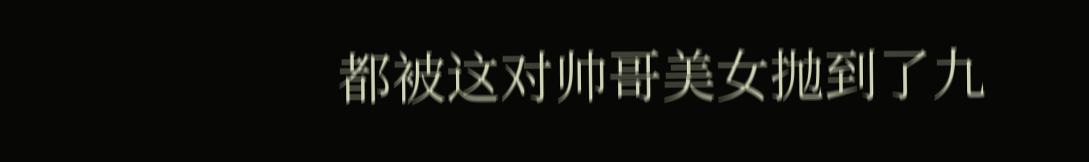都被这对帅哥美女抛到了九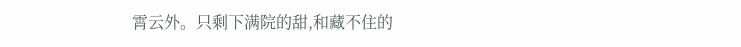霄云外。只剩下满院的甜,和藏不住的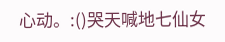心动。:()哭天喊地七仙女